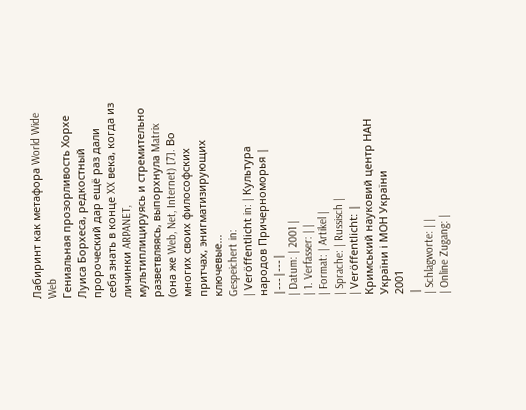Лабиринт как метафора World Wide Web
Гениальная прозорливость Хорхе Луиса Борхеса, редкостный пророческий дар ещё раз дали себя знать в конце XX века, когда из личинки ARPANET, мультиплицируясь и стремительно разветвляясь, выпорхнула Matrix (она же Web, Net, Internet) [7]. Во многих своих философских притчах, энигматизирующих ключевые...
Gespeichert in:
| Veröffentlicht in: | Культура народов Причерноморья |
|---|---|
| Datum: | 2001 |
| 1. Verfasser: | |
| Format: | Artikel |
| Sprache: | Russisch |
| Veröffentlicht: |
Кримський науковий центр НАН України і МОН України
2001
|
| Schlagworte: | |
| Online Zugang: |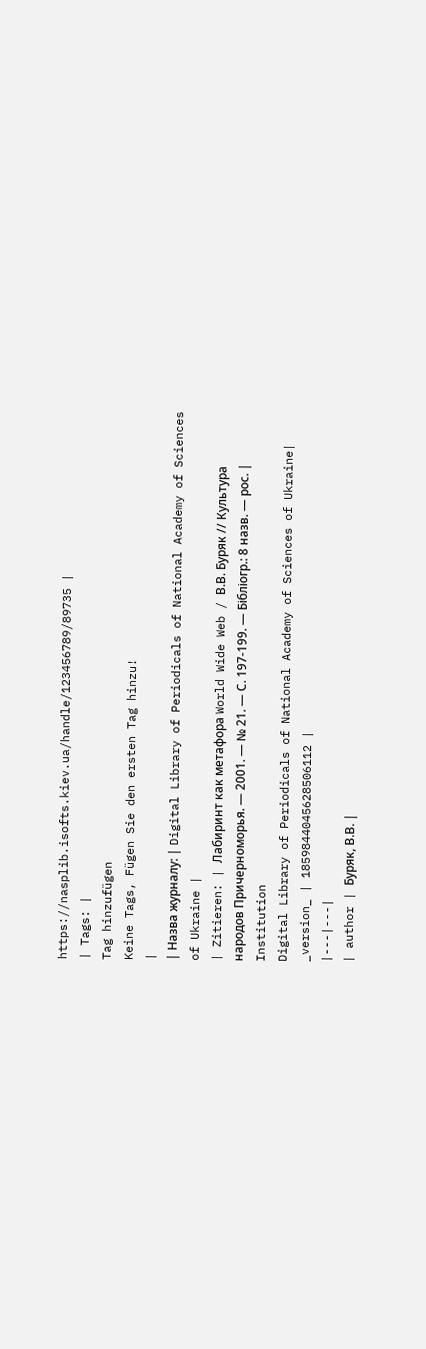https://nasplib.isofts.kiev.ua/handle/123456789/89735 |
| Tags: |
Tag hinzufügen
Keine Tags, Fügen Sie den ersten Tag hinzu!
|
| Назва журналу: | Digital Library of Periodicals of National Academy of Sciences of Ukraine |
| Zitieren: | Лабиринт как метафора World Wide Web / В.В. Буряк // Культура народов Причерноморья. — 2001. — № 21. — С. 197-199. — Бібліогр.: 8 назв. — рос. |
Institution
Digital Library of Periodicals of National Academy of Sciences of Ukraine| _version_ | 1859844045628506112 |
|---|---|
| author | Буряк, В.В. |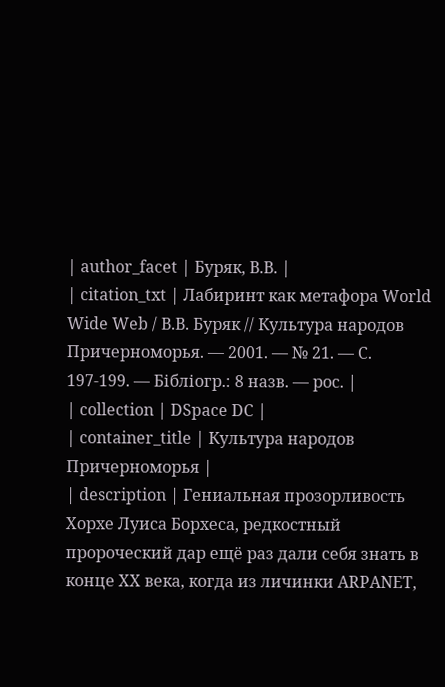| author_facet | Буряк, В.В. |
| citation_txt | Лабиринт как метафора World Wide Web / В.В. Буряк // Культура народов Причерноморья. — 2001. — № 21. — С. 197-199. — Бібліогр.: 8 назв. — рос. |
| collection | DSpace DC |
| container_title | Культура народов Причерноморья |
| description | Гениальная прозорливость Хорхе Луиса Борхеса, редкостный пророческий дар ещё раз дали себя знать в конце XX века, когда из личинки ARPANET,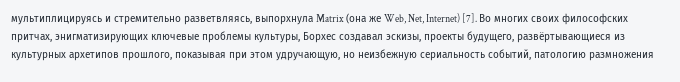мультиплицируясь и стремительно разветвляясь, выпорхнула Matrix (она же Web, Net, Internet) [7]. Во многих своих философских притчах, энигматизирующих ключевые проблемы культуры, Борхес создавал эскизы, проекты будущего, развёртывающиеся из культурных архетипов прошлого, показывая при этом удручающую, но неизбежную сериальность событий, патологию размножения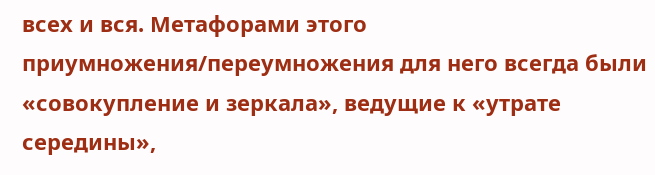всех и вся. Метафорами этого приумножения/переумножения для него всегда были «совокупление и зеркала», ведущие к «утрате середины»,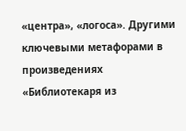«центра», «логоса». Другими ключевыми метафорами в произведениях «Библиотекаря из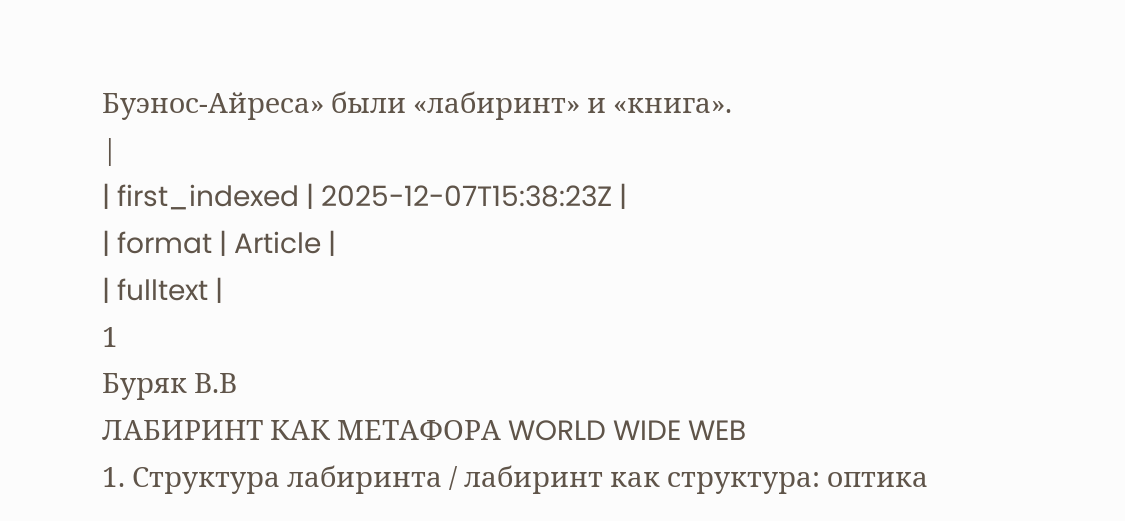Буэнос-Айреса» были «лабиринт» и «книга».
|
| first_indexed | 2025-12-07T15:38:23Z |
| format | Article |
| fulltext |
1
Буряк В.В
ЛАБИРИНТ КАК МЕТАФОРА WORLD WIDE WEB
1. Структура лабиринта / лабиринт как структура: оптика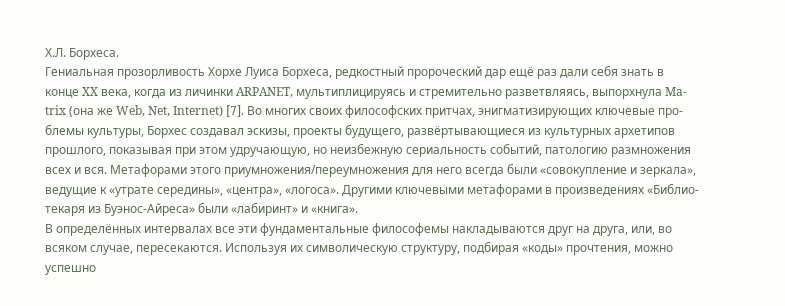Х.Л. Борхеса.
Гениальная прозорливость Хорхе Луиса Борхеса, редкостный пророческий дар ещё раз дали себя знать в
конце XX века, когда из личинки ARPANET, мультиплицируясь и стремительно разветвляясь, выпорхнула Ma-
trix (она же Web, Net, Internet) [7]. Во многих своих философских притчах, энигматизирующих ключевые про-
блемы культуры, Борхес создавал эскизы, проекты будущего, развёртывающиеся из культурных архетипов
прошлого, показывая при этом удручающую, но неизбежную сериальность событий, патологию размножения
всех и вся. Метафорами этого приумножения/переумножения для него всегда были «совокупление и зеркала»,
ведущие к «утрате середины», «центра», «логоса». Другими ключевыми метафорами в произведениях «Библио-
текаря из Буэнос-Айреса» были «лабиринт» и «книга».
В определённых интервалах все эти фундаментальные философемы накладываются друг на друга, или, во
всяком случае, пересекаются. Используя их символическую структуру, подбирая «коды» прочтения, можно
успешно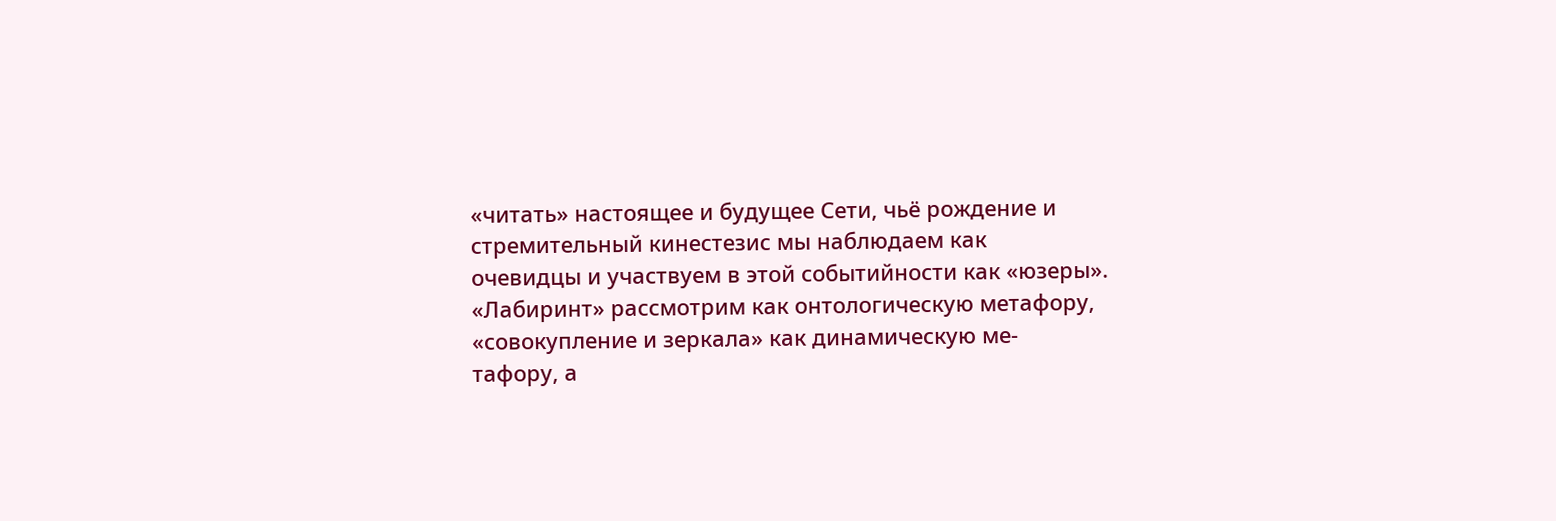«читать» настоящее и будущее Сети, чьё рождение и стремительный кинестезис мы наблюдаем как
очевидцы и участвуем в этой событийности как «юзеры».
«Лабиринт» рассмотрим как онтологическую метафору, «совокупление и зеркала» как динамическую ме-
тафору, а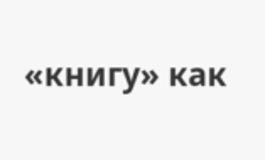«книгу» как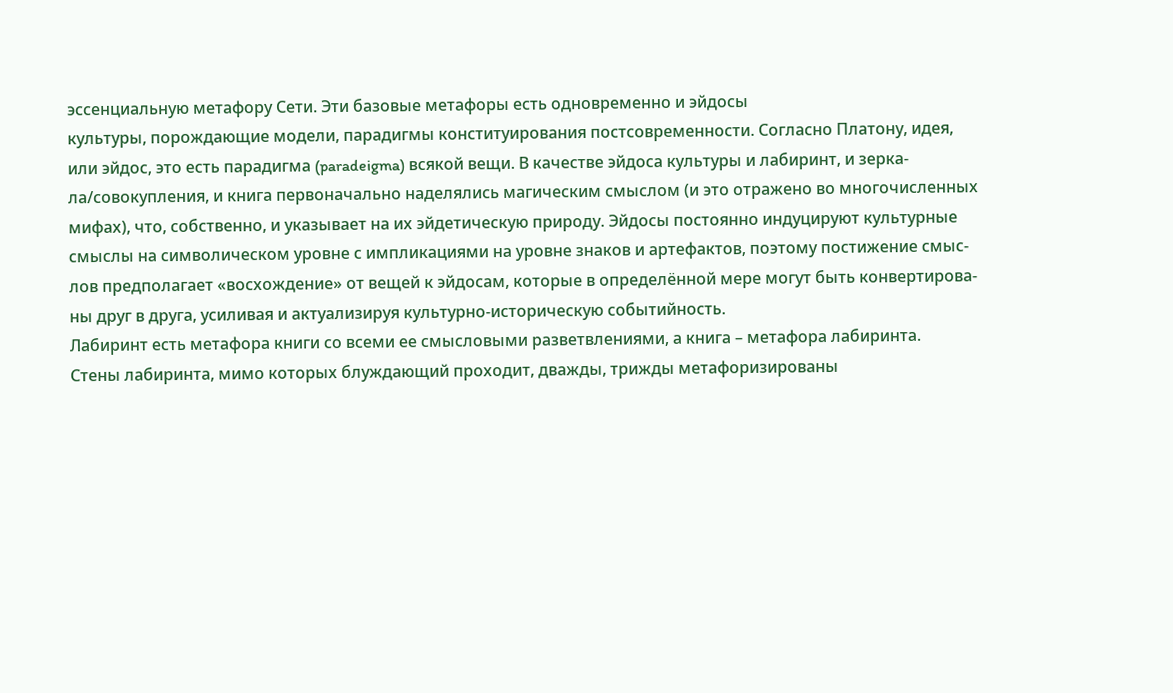эссенциальную метафору Сети. Эти базовые метафоры есть одновременно и эйдосы
культуры, порождающие модели, парадигмы конституирования постсовременности. Согласно Платону, идея,
или эйдос, это есть парадигма (paradeigma) всякой вещи. В качестве эйдоса культуры и лабиринт, и зерка-
ла/совокупления, и книга первоначально наделялись магическим смыслом (и это отражено во многочисленных
мифах), что, собственно, и указывает на их эйдетическую природу. Эйдосы постоянно индуцируют культурные
смыслы на символическом уровне с импликациями на уровне знаков и артефактов, поэтому постижение смыс-
лов предполагает «восхождение» от вещей к эйдосам, которые в определённой мере могут быть конвертирова-
ны друг в друга, усиливая и актуализируя культурно-историческую событийность.
Лабиринт есть метафора книги со всеми ее смысловыми разветвлениями, а книга – метафора лабиринта.
Стены лабиринта, мимо которых блуждающий проходит, дважды, трижды метафоризированы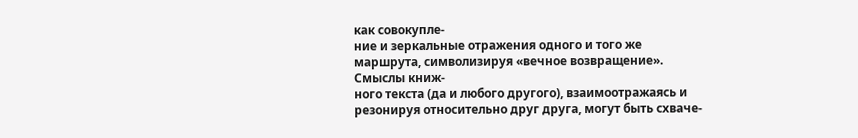как совокупле-
ние и зеркальные отражения одного и того же маршрута, символизируя «вечное возвращение». Смыслы книж-
ного текста (да и любого другого), взаимоотражаясь и резонируя относительно друг друга, могут быть схваче-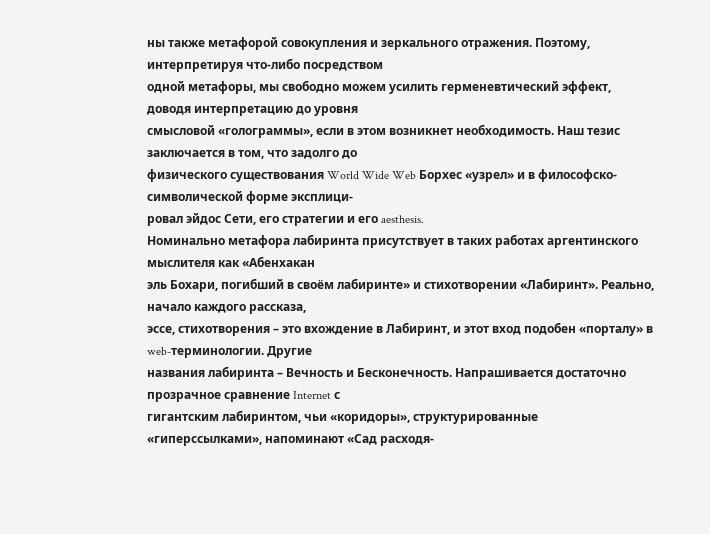ны также метафорой совокупления и зеркального отражения. Поэтому, интерпретируя что-либо посредством
одной метафоры, мы свободно можем усилить герменевтический эффект, доводя интерпретацию до уровня
смысловой «голограммы», если в этом возникнет необходимость. Наш тезис заключается в том, что задолго до
физического существования World Wide Web Борхес «узрел» и в философско-символической форме эксплици-
ровал эйдос Сети, его стратегии и его aesthesis.
Номинально метафора лабиринта присутствует в таких работах аргентинского мыслителя как «Абенхакан
эль Бохари, погибший в своём лабиринте» и стихотворении «Лабиринт». Реально, начало каждого рассказа,
эссе, стихотворения – это вхождение в Лабиринт, и этот вход подобен «порталу» в web-терминологии. Другие
названия лабиринта – Вечность и Бесконечность. Напрашивается достаточно прозрачное сравнение Internet с
гигантским лабиринтом, чьи «коридоры», структурированные «гиперссылками», напоминают «Сад расходя-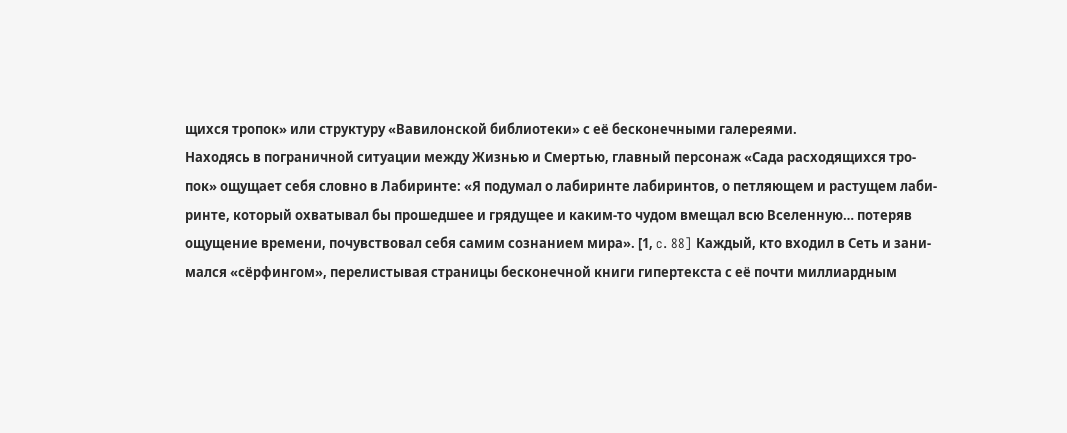щихся тропок» или структуру «Вавилонской библиотеки» с её бесконечными галереями.
Находясь в пограничной ситуации между Жизнью и Смертью, главный персонаж «Сада расходящихся тро-
пок» ощущает себя словно в Лабиринте: «Я подумал о лабиринте лабиринтов, о петляющем и растущем лаби-
ринте, который охватывал бы прошедшее и грядущее и каким-то чудом вмещал всю Вселенную… потеряв
ощущение времени, почувствовал себя самим сознанием мира». [1, c. 88] Каждый, кто входил в Сеть и зани-
мался «сёрфингом», перелистывая страницы бесконечной книги гипертекста с её почти миллиардным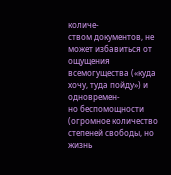количе-
ством документов, не может избавиться от ощущения всемогущества («куда хочу, туда пойду») и одновремен-
но беспомощности (огромное количество степеней свободы, но жизнь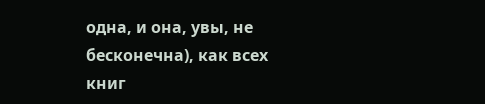одна, и она, увы, не бесконечна), как всех
книг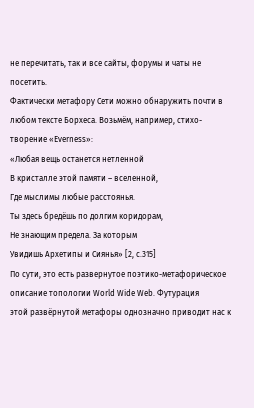не перечитать, так и все сайты, форумы и чаты не посетить.
Фактически метафору Сети можно обнаружить почти в любом тексте Борхеса. Возьмём, например, стихо-
творение «Everness»:
«Любая вещь останется нетленной
В кристалле этой памяти – вселенной,
Где мыслимы любые расстоянья.
Ты здесь бредёшь по долгим коридорам,
Не знающим предела. За которым
Увидишь Архетипы и Сиянья» [2, c.315]
По сути, это есть развернутое поэтико-метафорическое описание топологии World Wide Web. Футурация
этой развёрнутой метафоры однозначно приводит нас к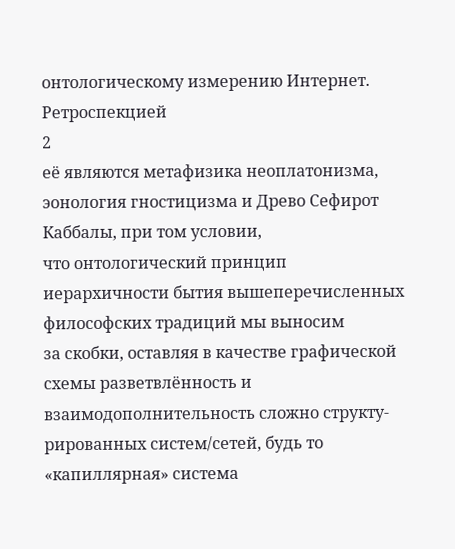онтологическому измерению Интернет. Ретроспекцией
2
её являются метафизика неоплатонизма, эонология гностицизма и Древо Сефирот Каббалы, при том условии,
что онтологический принцип иерархичности бытия вышеперечисленных философских традиций мы выносим
за скобки, оставляя в качестве графической схемы разветвлённость и взаимодополнительность сложно структу-
рированных систем/сетей, будь то «капиллярная» система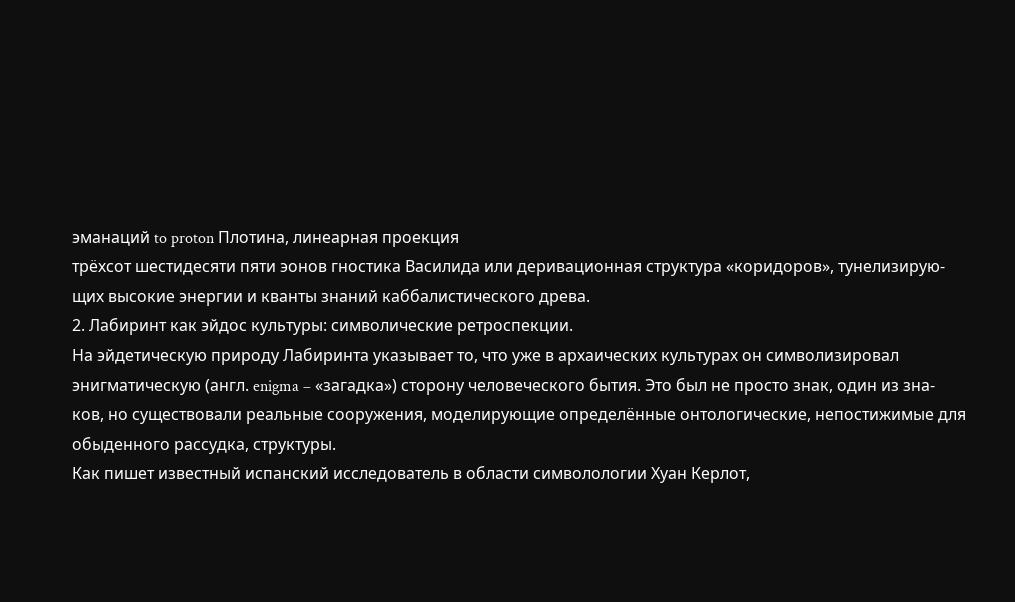эманаций to proton Плотина, линеарная проекция
трёхсот шестидесяти пяти эонов гностика Василида или деривационная структура «коридоров», тунелизирую-
щих высокие энергии и кванты знаний каббалистического древа.
2. Лабиринт как эйдос культуры: символические ретроспекции.
На эйдетическую природу Лабиринта указывает то, что уже в архаических культурах он символизировал
энигматическую (англ. enigma – «загадка») сторону человеческого бытия. Это был не просто знак, один из зна-
ков, но существовали реальные сооружения, моделирующие определённые онтологические, непостижимые для
обыденного рассудка, структуры.
Как пишет известный испанский исследователь в области символологии Хуан Керлот,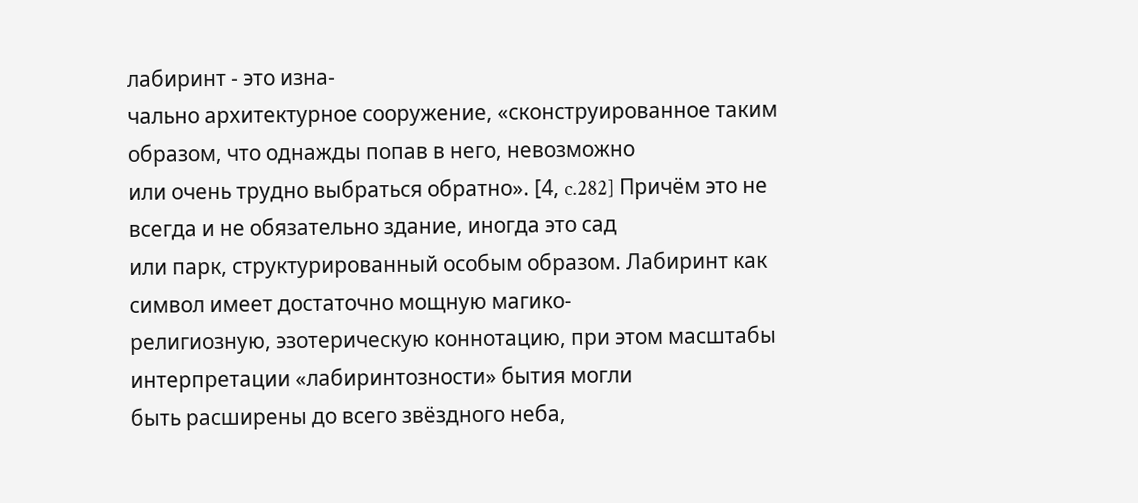лабиринт - это изна-
чально архитектурное сооружение, «сконструированное таким образом, что однажды попав в него, невозможно
или очень трудно выбраться обратно». [4, c.282] Причём это не всегда и не обязательно здание, иногда это сад
или парк, структурированный особым образом. Лабиринт как символ имеет достаточно мощную магико-
религиозную, эзотерическую коннотацию, при этом масштабы интерпретации «лабиринтозности» бытия могли
быть расширены до всего звёздного неба,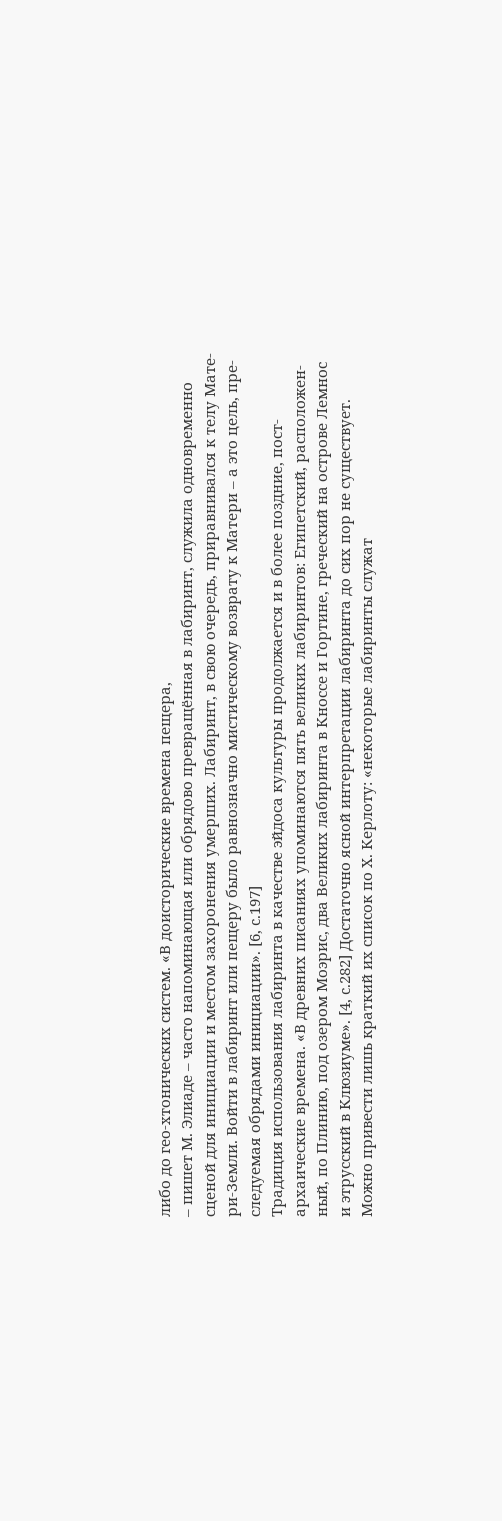либо до гео-хтонических систем. «В доисторические времена пещера,
– пишет М. Элиаде – часто напоминающая или обрядово превращённая в лабиринт, служила одновременно
сценой для инициации и местом захоронения умерших. Лабиринт, в свою очередь, приравнивался к телу Мате-
ри-Земли. Войти в лабиринт или пещеру было равнозначно мистическому возврату к Матери – а это цель, пре-
следуемая обрядами инициации». [6, c.197]
Традиция использования лабиринта в качестве эйдоса культуры продолжается и в более поздние, пост-
архаические времена. «В древних писаниях упоминаются пять великих лабиринтов: Египетский, расположен-
ный, по Плинию, под озером Моэрис, два Великих лабиринта в Кноссе и Гортине, греческий на острове Лемнос
и этрусский в Клюзиуме». [4, c.282] Достаточно ясной интерпретации лабиринта до сих пор не существует.
Можно привести лишь краткий их список по Х. Керлоту: «некоторые лабиринты служат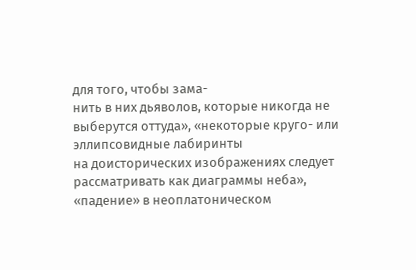для того, чтобы зама-
нить в них дьяволов, которые никогда не выберутся оттуда», «некоторые круго- или эллипсовидные лабиринты
на доисторических изображениях следует рассматривать как диаграммы неба», «падение» в неоплатоническом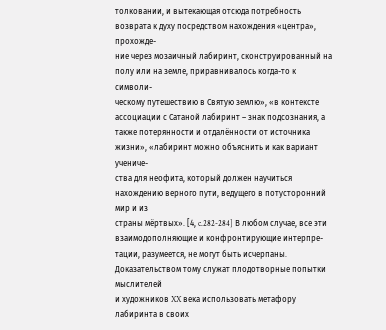толковании, и вытекающая отсюда потребность возврата к духу посредством нахождения «центра», прохожде-
ние через мозаичный лабиринт, сконструированный на полу или на земле, приравнивалось когда-то к символи-
ческому путешествию в Святую землю», «в контексте ассоциации с Сатаной лабиринт – знак подсознания, а
также потерянности и отдалённости от источника жизни», «лабиринт можно объяснить и как вариант учениче-
ства для неофита, который должен научиться нахождению верного пути, ведущего в потусторонний мир и из
страны мёртвых». [4, c.282-284] В любом случае, все эти взаимодополняющие и конфронтирующие интерпре-
тации, разумеется, не могут быть исчерпаны. Доказательством тому служат плодотворные попытки мыслителей
и художников XX века использовать метафору лабиринта в своих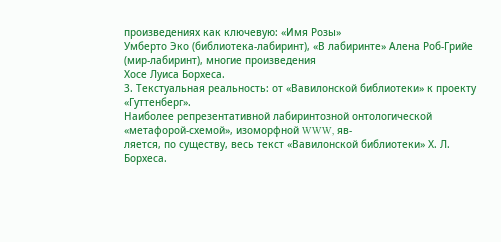произведениях как ключевую: «Имя Розы»
Умберто Эко (библиотека-лабиринт), «В лабиринте» Алена Роб-Грийе (мир-лабиринт), многие произведения
Хосе Луиса Борхеса.
3. Текстуальная реальность: от «Вавилонской библиотеки» к проекту «Гуттенберг».
Наиболее репрезентативной лабиринтозной онтологической «метафорой-схемой», изоморфной WWW, яв-
ляется, по существу, весь текст «Вавилонской библиотеки» Х. Л. Борхеса.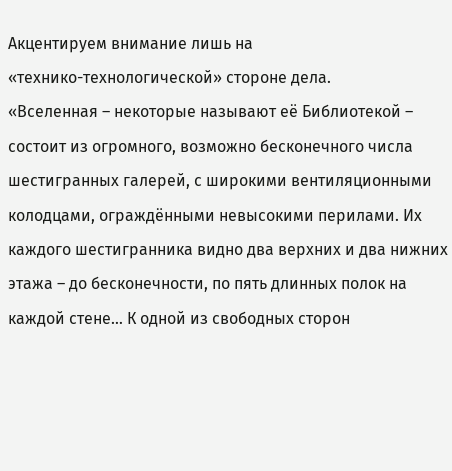Акцентируем внимание лишь на
«технико-технологической» стороне дела.
«Вселенная – некоторые называют её Библиотекой – состоит из огромного, возможно бесконечного числа
шестигранных галерей, с широкими вентиляционными колодцами, ограждёнными невысокими перилами. Их
каждого шестигранника видно два верхних и два нижних этажа – до бесконечности, по пять длинных полок на
каждой стене… К одной из свободных сторон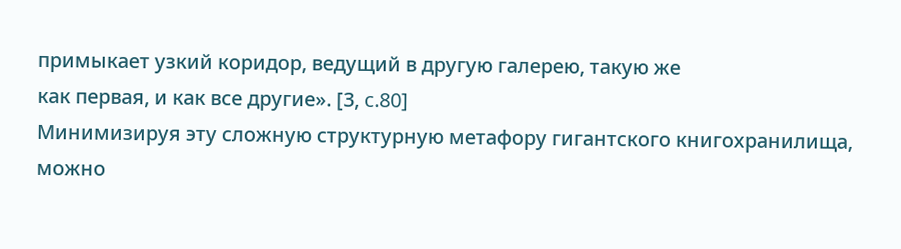примыкает узкий коридор, ведущий в другую галерею, такую же
как первая, и как все другие». [3, c.80]
Минимизируя эту сложную структурную метафору гигантского книгохранилища, можно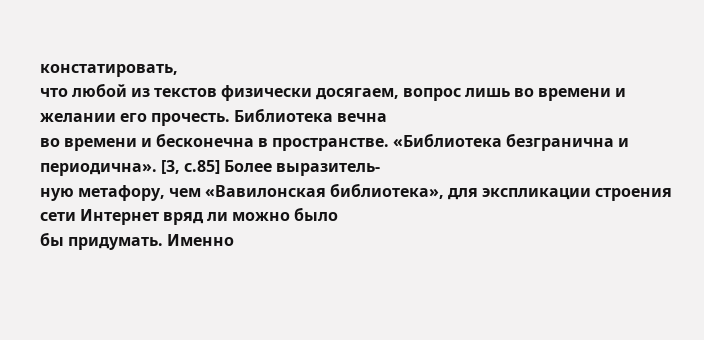констатировать,
что любой из текстов физически досягаем, вопрос лишь во времени и желании его прочесть. Библиотека вечна
во времени и бесконечна в пространстве. «Библиотека безгранична и периодична». [3, с.85] Более выразитель-
ную метафору, чем «Вавилонская библиотека», для экспликации строения сети Интернет вряд ли можно было
бы придумать. Именно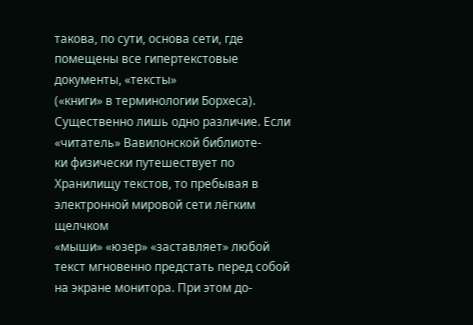такова, по сути, основа сети, где помещены все гипертекстовые документы, «тексты»
(«книги» в терминологии Борхеса). Существенно лишь одно различие. Если «читатель» Вавилонской библиоте-
ки физически путешествует по Хранилищу текстов, то пребывая в электронной мировой сети лёгким щелчком
«мыши» «юзер» «заставляет» любой текст мгновенно предстать перед собой на экране монитора. При этом до-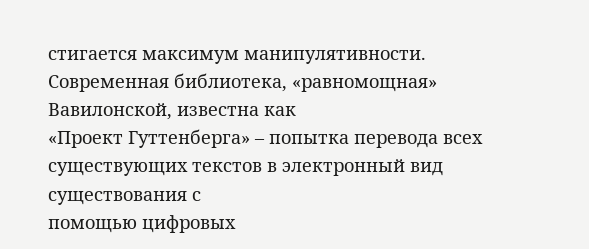стигается максимум манипулятивности. Современная библиотека, «равномощная» Вавилонской, известна как
«Проект Гуттенберга» – попытка перевода всех существующих текстов в электронный вид существования с
помощью цифровых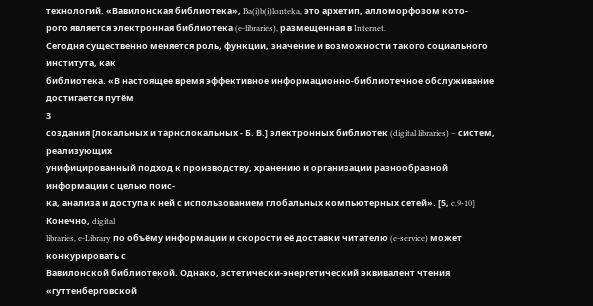технологий. «Вавилонская библиотека», Ba(i)b(i)lonteka, это архетип, алломорфозом кото-
рого является электронная библиотека (e-libraries), pазмещенная в Internet.
Сегодня существенно меняется роль, функции, значение и возможности такого социального института, как
библиотека. «В настоящее время эффективное информационно-библиотечное обслуживание достигается путём
3
создания [локальных и тарнслокальных - Б. В.] электронных библиотек (digital libraries) – систем, реализующих
унифицированный подход к производству, хранению и организации разнообразной информации с целью поис-
ка, анализа и доступа к ней с использованием глобальных компьютерных сетей». [5, c.9-10] Конечно, digital
libraries, e-Library по объёму информации и скорости её доставки читателю (e-service) может конкурировать с
Вавилонской библиотекой. Однако, эстетически-энергетический эквивалент чтения «гуттенберговской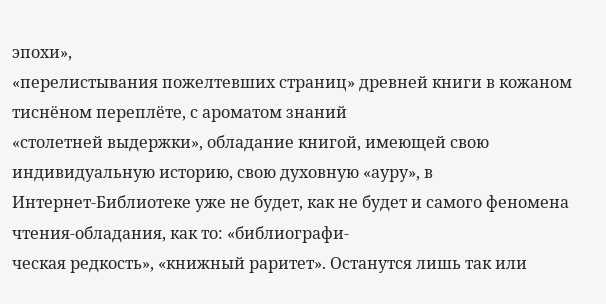эпохи»,
«перелистывания пожелтевших страниц» древней книги в кожаном тиснёном переплёте, с ароматом знаний
«столетней выдержки», обладание книгой, имеющей свою индивидуальную историю, свою духовную «ауру», в
Интернет-Библиотеке уже не будет, как не будет и самого феномена чтения-обладания, как то: «библиографи-
ческая редкость», «книжный раритет». Останутся лишь так или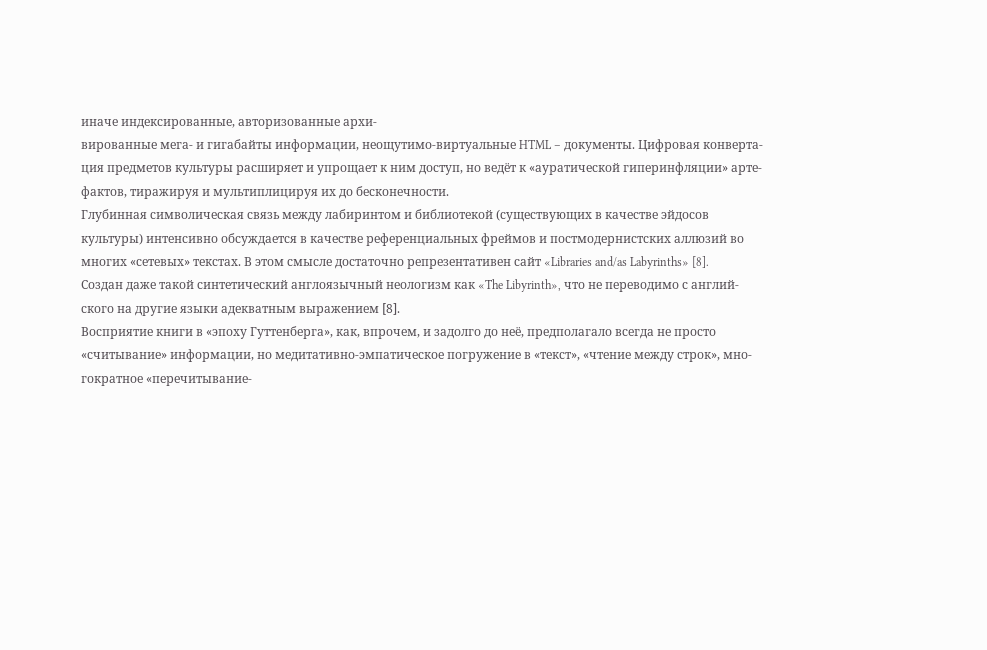иначе индексированные, авторизованные архи-
вированные мега- и гигабайты информации, неощутимо-виртуальные HTML – документы. Цифровая конверта-
ция предметов культуры расширяет и упрощает к ним доступ, но ведёт к «ауратической гиперинфляции» арте-
фактов, тиражируя и мультиплицируя их до бесконечности.
Глубинная символическая связь между лабиринтом и библиотекой (существующих в качестве эйдосов
культуры) интенсивно обсуждается в качестве референциальных фреймов и постмодернистских аллюзий во
многих «сетевых» текстах. В этом смысле достаточно репрезентативен сайт «Libraries and/as Labyrinths» [8].
Создан даже такой синтетический англоязычный неологизм как «The Libyrinth», что не переводимо с англий-
ского на другие языки адекватным выражением [8].
Восприятие книги в «эпоху Гуттенберга», как, впрочем, и задолго до неё, предполагало всегда не просто
«считывание» информации, но медитативно-эмпатическое погружение в «текст», «чтение между строк», мно-
гократное «перечитывание-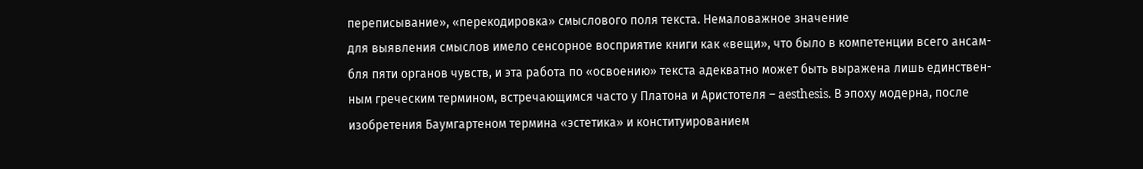переписывание», «перекодировка» смыслового поля текста. Немаловажное значение
для выявления смыслов имело сенсорное восприятие книги как «вещи», что было в компетенции всего ансам-
бля пяти органов чувств, и эта работа по «освоению» текста адекватно может быть выражена лишь единствен-
ным греческим термином, встречающимся часто у Платона и Аристотеля – aesthesis. В эпоху модерна, после
изобретения Баумгартеном термина «эстетика» и конституированием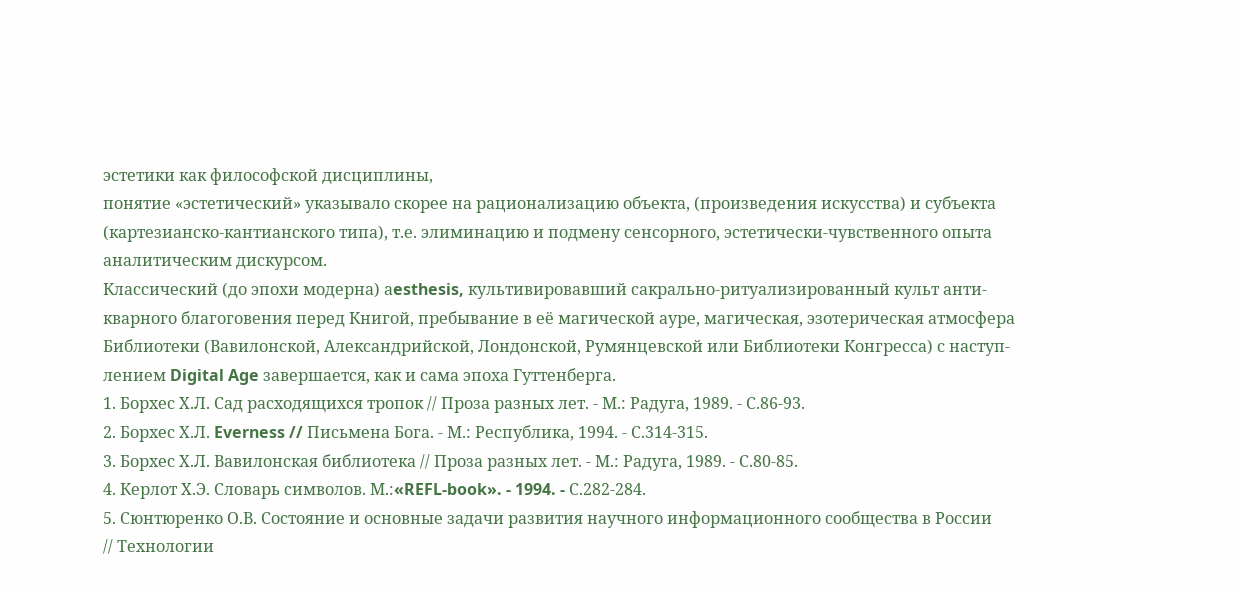эстетики как философской дисциплины,
понятие «эстетический» указывало скорее на рационализацию объекта, (произведения искусства) и субъекта
(картезианско-кантианского типа), т.е. элиминацию и подмену сенсорного, эстетически-чувственного опыта
аналитическим дискурсом.
Классический (до эпохи модерна) аesthesis, культивировавший сакрально-ритуализированный культ анти-
кварного благоговения перед Книгой, пребывание в её магической ауре, магическая, эзотерическая атмосфера
Библиотеки (Вавилонской, Александрийской, Лондонской, Румянцевской или Библиотеки Конгресса) с наступ-
лением Digital Age завершается, как и сама эпоха Гуттенберга.
1. Борхес Х.Л. Сад расходящихся тропок // Проза разных лет. - М.: Радуга, 1989. - С.86-93.
2. Борхес Х.Л. Everness // Письмена Бога. - М.: Республика, 1994. - С.314-315.
3. Борхес Х.Л. Вавилонская библиотека // Проза разных лет. - М.: Радуга, 1989. - С.80-85.
4. Керлот Х.Э. Словарь символов. М.:«REFL-book». - 1994. - С.282-284.
5. Сюнтюренко О.В. Состояние и основные задачи развития научного информационного сообщества в России
// Технологии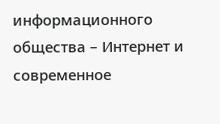информационного общества – Интернет и современное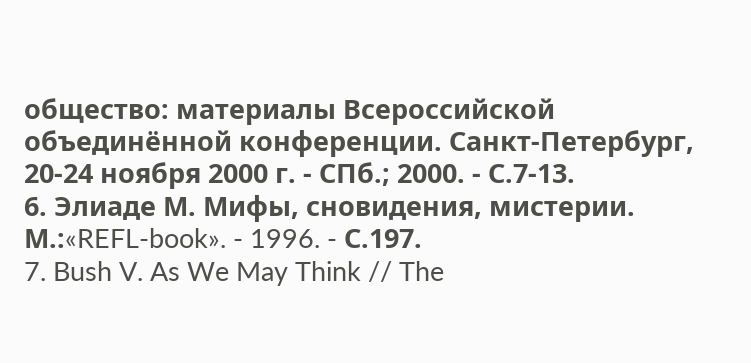общество: материалы Всероссийской
объединённой конференции. Санкт-Петербург, 20-24 ноября 2000 г. - СПб.; 2000. - С.7-13.
6. Элиаде М. Мифы, сновидения, мистерии. М.:«REFL-book». - 1996. - С.197.
7. Bush V. As We May Think // The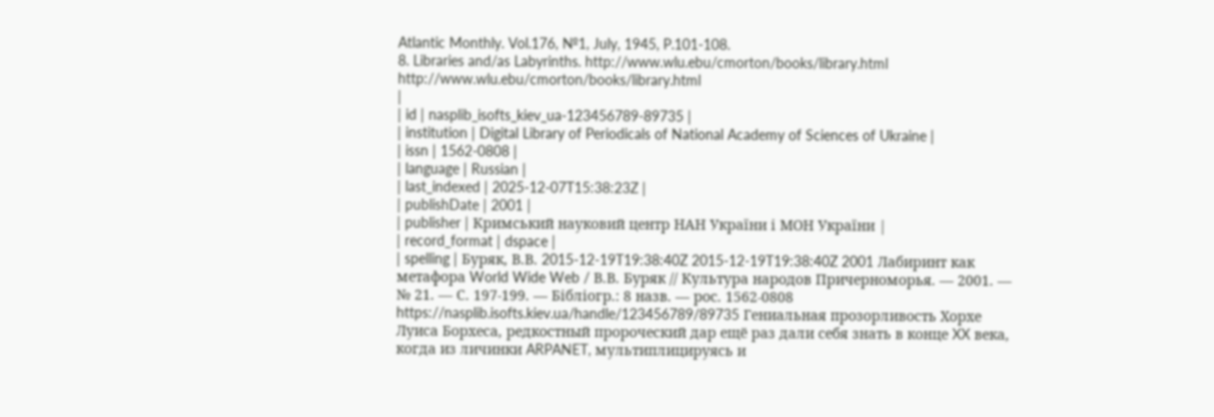Atlantic Monthly. Vol.176, №1, July, 1945, P.101-108.
8. Libraries and/as Labyrinths. http://www.wlu.ebu/cmorton/books/library.html
http://www.wlu.ebu/cmorton/books/library.html
|
| id | nasplib_isofts_kiev_ua-123456789-89735 |
| institution | Digital Library of Periodicals of National Academy of Sciences of Ukraine |
| issn | 1562-0808 |
| language | Russian |
| last_indexed | 2025-12-07T15:38:23Z |
| publishDate | 2001 |
| publisher | Кримський науковий центр НАН України і МОН України |
| record_format | dspace |
| spelling | Буряк, В.В. 2015-12-19T19:38:40Z 2015-12-19T19:38:40Z 2001 Лабиринт как метафора World Wide Web / В.В. Буряк // Культура народов Причерноморья. — 2001. — № 21. — С. 197-199. — Бібліогр.: 8 назв. — рос. 1562-0808 https://nasplib.isofts.kiev.ua/handle/123456789/89735 Гениальная прозорливость Хорхе Луиса Борхеса, редкостный пророческий дар ещё раз дали себя знать в конце XX века, когда из личинки ARPANET, мультиплицируясь и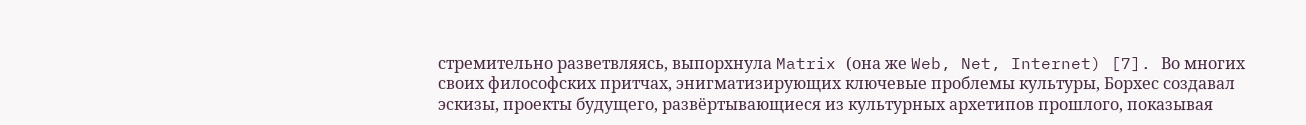стремительно разветвляясь, выпорхнула Matrix (она же Web, Net, Internet) [7]. Во многих своих философских притчах, энигматизирующих ключевые проблемы культуры, Борхес создавал эскизы, проекты будущего, развёртывающиеся из культурных архетипов прошлого, показывая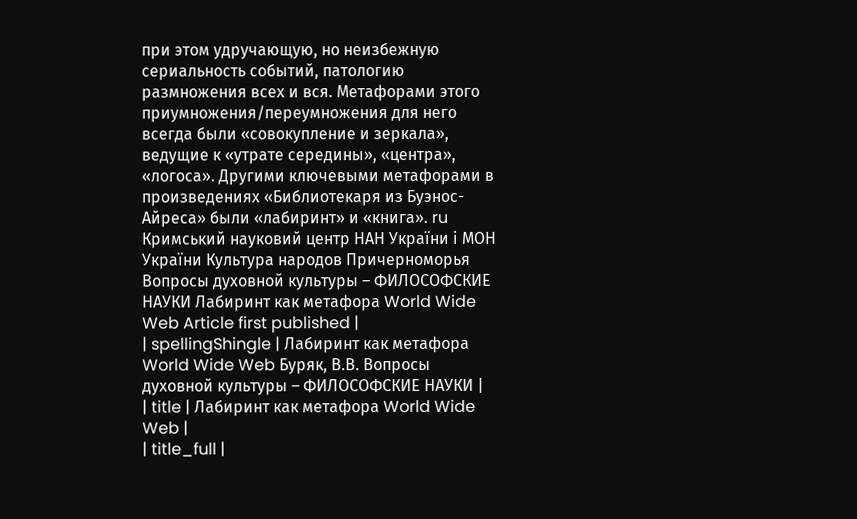при этом удручающую, но неизбежную сериальность событий, патологию размножения всех и вся. Метафорами этого приумножения/переумножения для него всегда были «совокупление и зеркала», ведущие к «утрате середины», «центра», «логоса». Другими ключевыми метафорами в произведениях «Библиотекаря из Буэнос-Айреса» были «лабиринт» и «книга». ru Кримський науковий центр НАН України і МОН України Культура народов Причерноморья Вопросы духовной культуры – ФИЛОСОФСКИЕ НАУКИ Лабиринт как метафора World Wide Web Article first published |
| spellingShingle | Лабиринт как метафора World Wide Web Буряк, В.В. Вопросы духовной культуры – ФИЛОСОФСКИЕ НАУКИ |
| title | Лабиринт как метафора World Wide Web |
| title_full |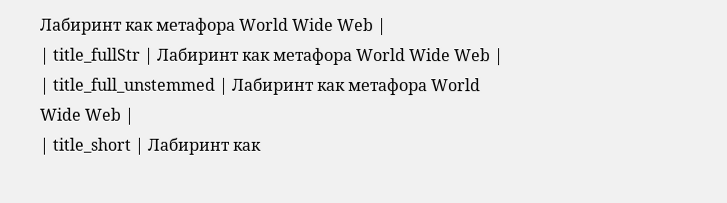Лабиринт как метафора World Wide Web |
| title_fullStr | Лабиринт как метафора World Wide Web |
| title_full_unstemmed | Лабиринт как метафора World Wide Web |
| title_short | Лабиринт как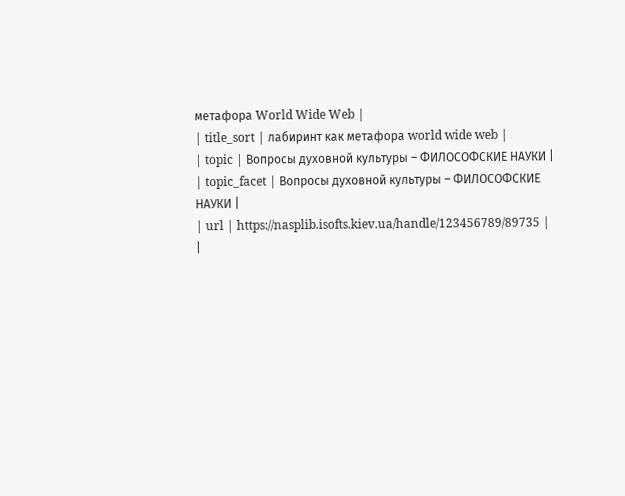метафора World Wide Web |
| title_sort | лабиринт как метафора world wide web |
| topic | Вопросы духовной культуры – ФИЛОСОФСКИЕ НАУКИ |
| topic_facet | Вопросы духовной культуры – ФИЛОСОФСКИЕ НАУКИ |
| url | https://nasplib.isofts.kiev.ua/handle/123456789/89735 |
|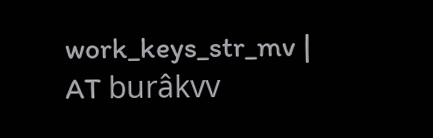work_keys_str_mv | AT burâkvv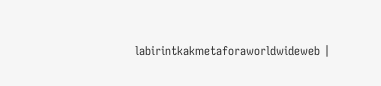labirintkakmetaforaworldwideweb |